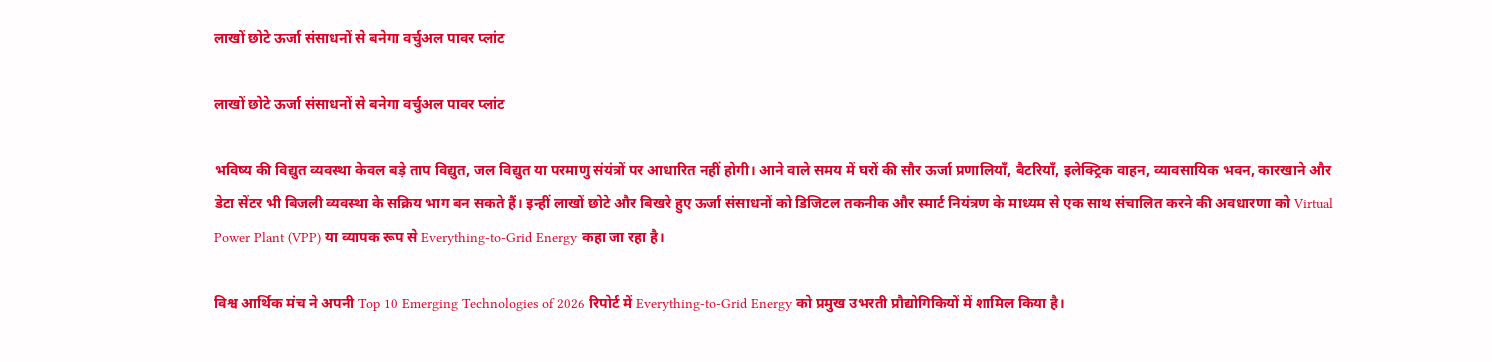लाखों छोटे ऊर्जा संसाधनों से बनेगा वर्चुअल पावर प्लांट

लाखों छोटे ऊर्जा संसाधनों से बनेगा वर्चुअल पावर प्लांट

भविष्य की विद्युत व्यवस्था केवल बड़े ताप विद्युत, जल विद्युत या परमाणु संयंत्रों पर आधारित नहीं होगी। आने वाले समय में घरों की सौर ऊर्जा प्रणालियाँ, बैटरियाँ, इलेक्ट्रिक वाहन, व्यावसायिक भवन, कारखाने और डेटा सेंटर भी बिजली व्यवस्था के सक्रिय भाग बन सकते हैं। इन्हीं लाखों छोटे और बिखरे हुए ऊर्जा संसाधनों को डिजिटल तकनीक और स्मार्ट नियंत्रण के माध्यम से एक साथ संचालित करने की अवधारणा को Virtual Power Plant (VPP) या व्यापक रूप से Everything-to-Grid Energy कहा जा रहा है।

विश्व आर्थिक मंच ने अपनी Top 10 Emerging Technologies of 2026 रिपोर्ट में Everything-to-Grid Energy को प्रमुख उभरती प्रौद्योगिकियों में शामिल किया है।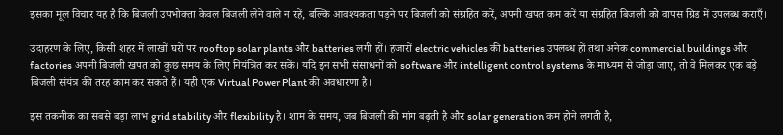इसका मूल विचार यह है कि बिजली उपभोक्ता केवल बिजली लेने वाले न रहें, बल्कि आवश्यकता पड़ने पर बिजली को संग्रहित करें, अपनी खपत कम करें या संग्रहित बिजली को वापस ग्रिड में उपलब्ध कराएँ।

उदाहरण के लिए, किसी शहर में लाखों घरों पर rooftop solar plants और batteries लगी हों। हजारों electric vehicles की batteries उपलब्ध हों तथा अनेक commercial buildings और factories अपनी बिजली खपत को कुछ समय के लिए नियंत्रित कर सकें। यदि इन सभी संसाधनों को software और intelligent control systems के माध्यम से जोड़ा जाए, तो वे मिलकर एक बड़े बिजली संयंत्र की तरह काम कर सकते हैं। यही एक Virtual Power Plant की अवधारणा है।

इस तकनीक का सबसे बड़ा लाभ grid stability और flexibility है। शाम के समय, जब बिजली की मांग बढ़ती है और solar generation कम होने लगती है,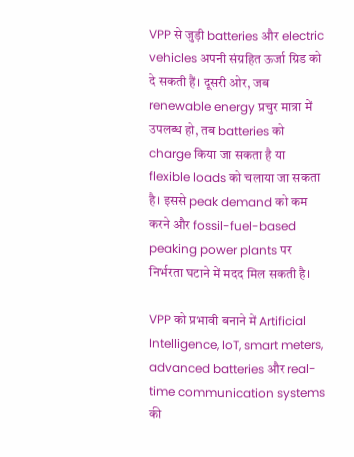VPP से जुड़ी batteries और electric vehicles अपनी संग्रहित ऊर्जा ग्रिड को दे सकती हैं। दूसरी ओर, जब renewable energy प्रचुर मात्रा में उपलब्ध हो, तब batteries को charge किया जा सकता है या flexible loads को चलाया जा सकता है। इससे peak demand को कम करने और fossil-fuel-based peaking power plants पर निर्भरता घटाने में मदद मिल सकती है।

VPP को प्रभावी बनाने में Artificial Intelligence, IoT, smart meters, advanced batteries और real-time communication systems की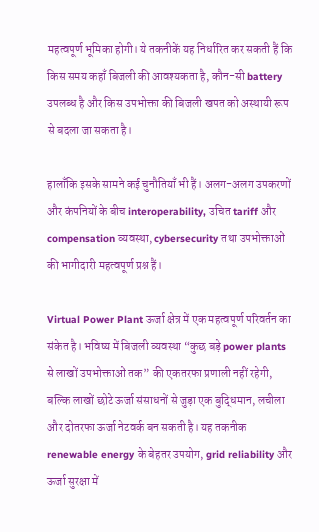महत्वपूर्ण भूमिका होगी। ये तकनीकें यह निर्धारित कर सकती हैं कि किस समय कहाँ बिजली की आवश्यकता है, कौन-सी battery उपलब्ध है और किस उपभोक्ता की बिजली खपत को अस्थायी रूप से बदला जा सकता है।

हालाँकि इसके सामने कई चुनौतियाँ भी हैं। अलग-अलग उपकरणों और कंपनियों के बीच interoperability, उचित tariff और compensation व्यवस्था, cybersecurity तथा उपभोक्ताओं की भागीदारी महत्वपूर्ण प्रश्न हैं।

Virtual Power Plant ऊर्जा क्षेत्र में एक महत्वपूर्ण परिवर्तन का संकेत है। भविष्य में बिजली व्यवस्था “कुछ बड़े power plants से लाखों उपभोक्ताओं तक” की एकतरफा प्रणाली नहीं रहेगी, बल्कि लाखों छोटे ऊर्जा संसाधनों से जुड़ा एक बुद्धिमान, लचीला और दोतरफा ऊर्जा नेटवर्क बन सकती है। यह तकनीक renewable energy के बेहतर उपयोग, grid reliability और ऊर्जा सुरक्षा में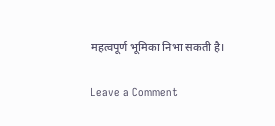महत्वपूर्ण भूमिका निभा सकती है।

Leave a Comment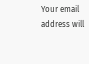Your email address will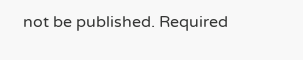not be published. Required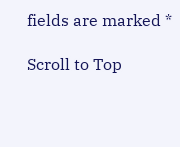fields are marked *

Scroll to Top